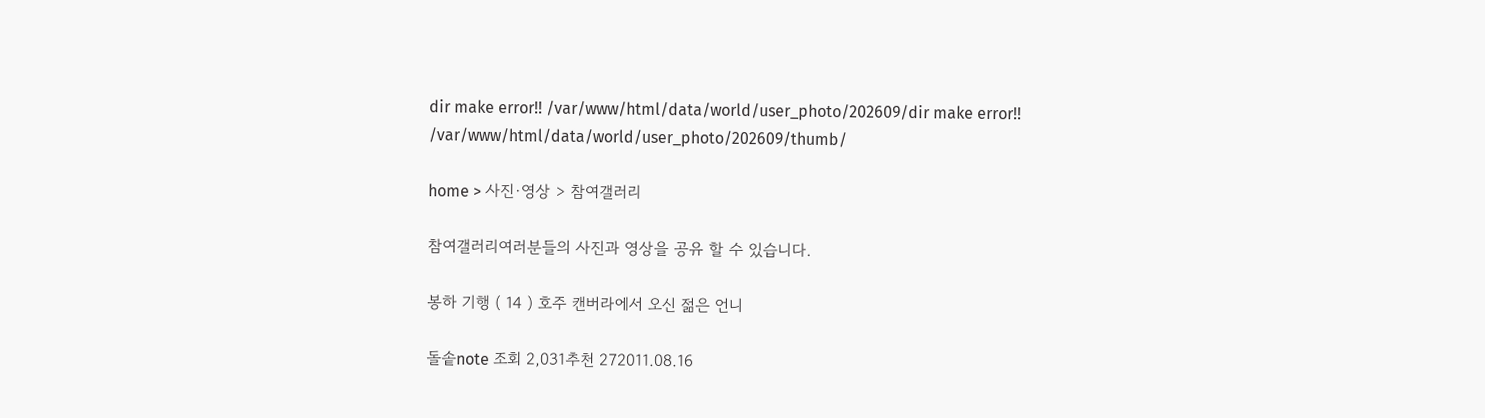dir make error!! /var/www/html/data/world/user_photo/202609/dir make error!! /var/www/html/data/world/user_photo/202609/thumb/

home > 사진·영상 > 참여갤러리

참여갤러리여러분들의 사진과 영상을 공유 할 수 있습니다.

봉하 기행 ( 14 ) 호주 캔버라에서 오신 젊은 언니

돌솥note 조회 2,031추천 272011.08.16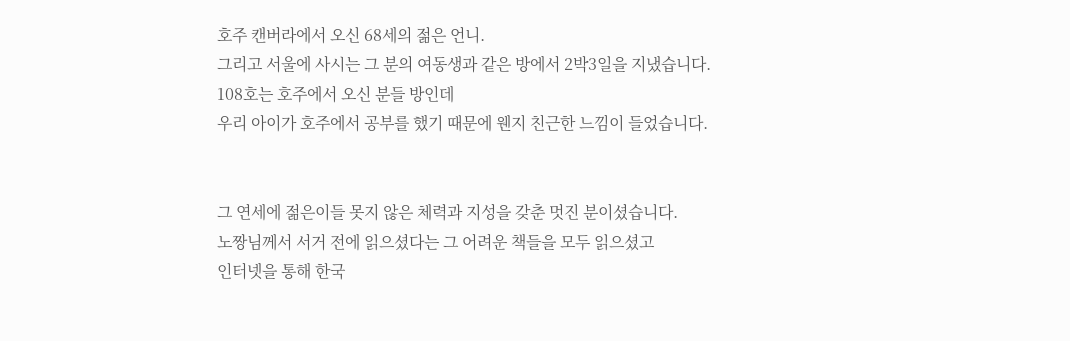호주 캔버라에서 오신 68세의 젊은 언니.
그리고 서울에 사시는 그 분의 여동생과 같은 방에서 2박3일을 지냈습니다.
108호는 호주에서 오신 분들 방인데
우리 아이가 호주에서 공부를 했기 때문에 웬지 친근한 느낌이 들었습니다.


그 연세에 젊은이들 못지 않은 체력과 지성을 갖춘 멋진 분이셨습니다.
노짱님께서 서거 전에 읽으셨다는 그 어려운 책들을 모두 읽으셨고
인터넷을 통해 한국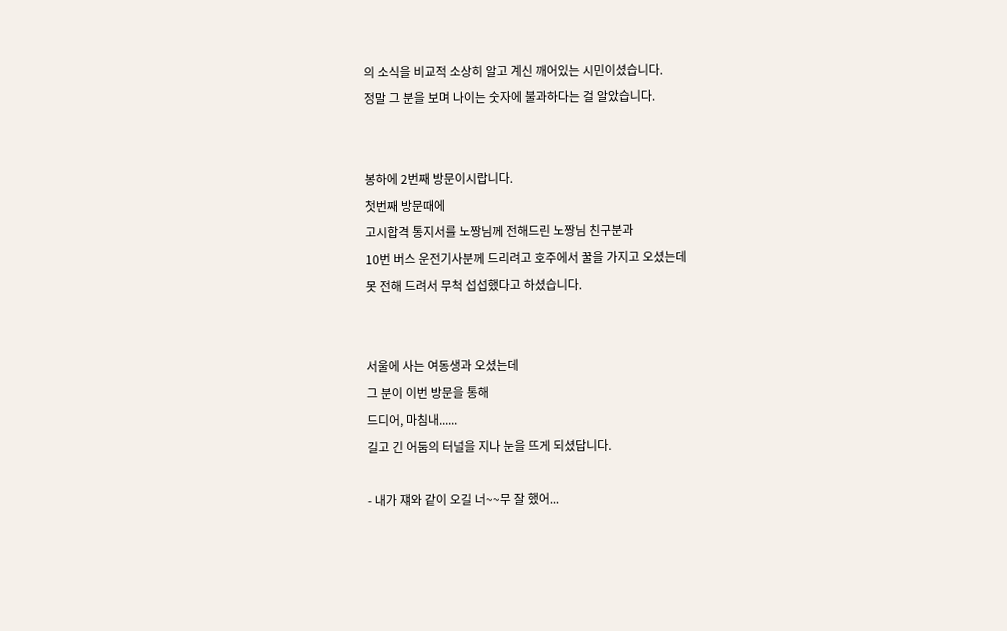의 소식을 비교적 소상히 알고 계신 깨어있는 시민이셨습니다.
정말 그 분을 보며 나이는 숫자에 불과하다는 걸 알았습니다.


봉하에 2번째 방문이시랍니다.
첫번째 방문때에
고시합격 통지서를 노짱님께 전해드린 노짱님 친구분과
10번 버스 운전기사분께 드리려고 호주에서 꿀을 가지고 오셨는데
못 전해 드려서 무척 섭섭했다고 하셨습니다.


서울에 사는 여동생과 오셨는데
그 분이 이번 방문을 통해
드디어, 마침내......
길고 긴 어둠의 터널을 지나 눈을 뜨게 되셨답니다.

- 내가 쟤와 같이 오길 너~~무 잘 했어...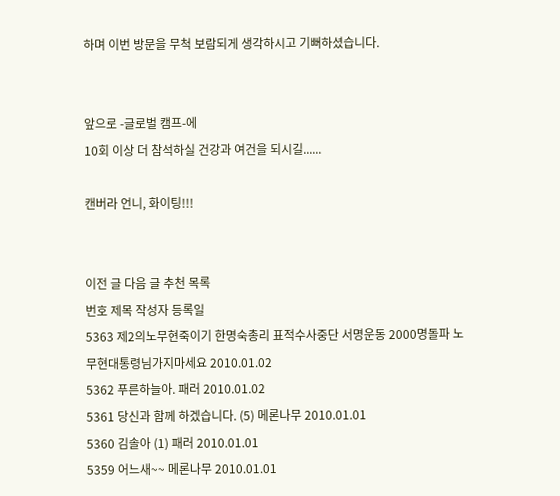하며 이번 방문을 무척 보람되게 생각하시고 기뻐하셨습니다.


앞으로 -글로벌 캠프-에
10회 이상 더 참석하실 건강과 여건을 되시길......

캔버라 언니, 화이팅!!!


이전 글 다음 글 추천 목록
번호 제목 작성자 등록일
5363 제2의노무현죽이기 한명숙총리 표적수사중단 서명운동 2000명돌파 노무현대통령님가지마세요 2010.01.02
5362 푸른하늘아. 패러 2010.01.02
5361 당신과 함께 하겠습니다. (5) 메론나무 2010.01.01
5360 김솔아 (1) 패러 2010.01.01
5359 어느새~~ 메론나무 2010.01.01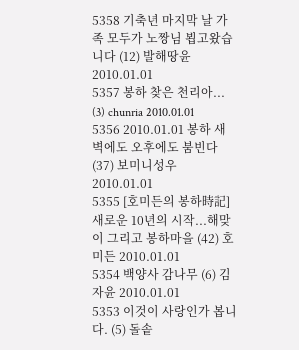5358 기축년 마지막 날 가족 모두가 노짱님 뵙고왔습니다 (12) 발해땅윤 2010.01.01
5357 봉하 찾은 천리아... (3) chunria 2010.01.01
5356 2010.01.01 봉하 새벽에도 오후에도 붐빈다 (37) 보미니성우 2010.01.01
5355 [호미든의 봉하時記] 새로운 10년의 시작...해맞이 그리고 봉하마을 (42) 호미든 2010.01.01
5354 백양사 감나무 (6) 김자윤 2010.01.01
5353 이것이 사랑인가 봅니다. (5) 돌솥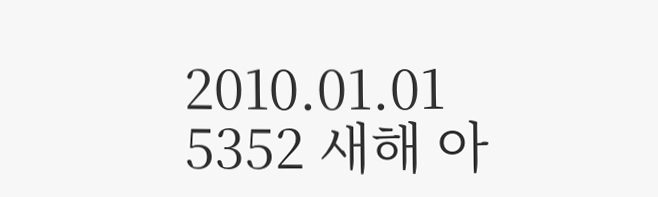2010.01.01
5352 새해 아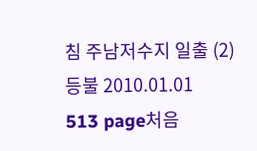침 주남저수지 일출 (2) 등불 2010.01.01
513 page처음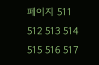페이지 511 512 513 514 515 516 517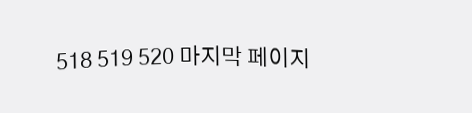518 519 520 마지막 페이지